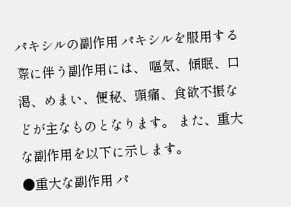パキシルの副作用 パキシルを服用する際に伴う副作用には、 嘔気、傾眠、口渇、めまい、便秘、頭痛、食欲不振などが主なものとなります。 また、重大な副作用を以下に示します。
●重大な副作用 パ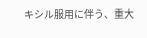キシル服用に伴う、重大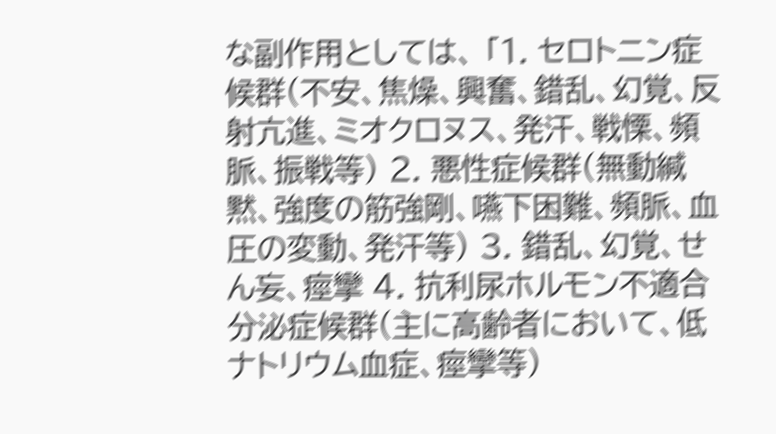な副作用としては、 「1. セロトニン症候群(不安、焦燥、興奮、錯乱、幻覚、反射亢進、ミオクロヌス、発汗、戦慄、頻脈、振戦等) 2. 悪性症候群(無動緘黙、強度の筋強剛、嚥下困難、頻脈、血圧の変動、発汗等) 3. 錯乱、幻覚、せん妄、痙攣 4. 抗利尿ホルモン不適合分泌症候群(主に高齢者において、低ナトリウム血症、痙攣等)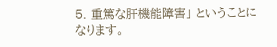5. 重篤な肝機能障害」 ということになります。